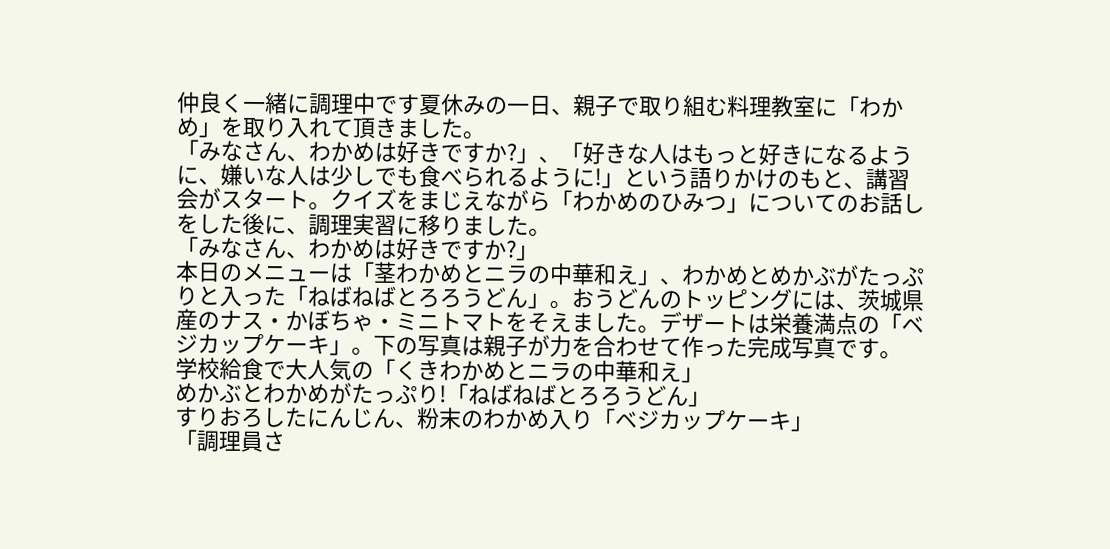仲良く一緒に調理中です夏休みの一日、親子で取り組む料理教室に「わかめ」を取り入れて頂きました。
「みなさん、わかめは好きですか?」、「好きな人はもっと好きになるように、嫌いな人は少しでも食べられるように!」という語りかけのもと、講習会がスタート。クイズをまじえながら「わかめのひみつ」についてのお話しをした後に、調理実習に移りました。
「みなさん、わかめは好きですか?」
本日のメニューは「茎わかめとニラの中華和え」、わかめとめかぶがたっぷりと入った「ねばねばとろろうどん」。おうどんのトッピングには、茨城県産のナス・かぼちゃ・ミニトマトをそえました。デザートは栄養満点の「ベジカップケーキ」。下の写真は親子が力を合わせて作った完成写真です。
学校給食で大人気の「くきわかめとニラの中華和え」
めかぶとわかめがたっぷり!「ねばねばとろろうどん」
すりおろしたにんじん、粉末のわかめ入り「ベジカップケーキ」
「調理員さ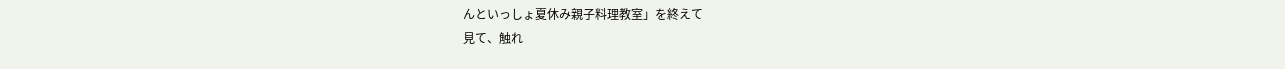んといっしょ夏休み親子料理教室」を終えて
見て、触れ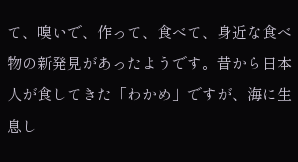て、嗅いで、作って、食べて、身近な食べ物の新発見があったようです。昔から日本人が食してきた「わかめ」ですが、海に生息し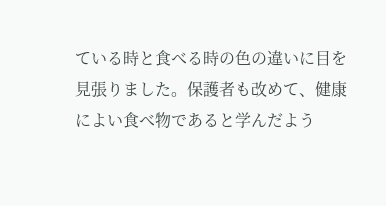ている時と食べる時の色の違いに目を見張りました。保護者も改めて、健康によい食べ物であると学んだよう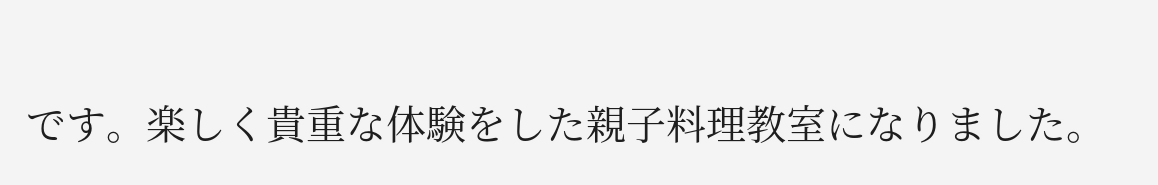です。楽しく貴重な体験をした親子料理教室になりました。